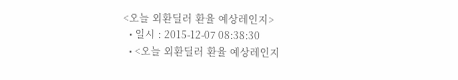<오늘 외환딜러 환율 예상레인지>
  • 일시 : 2015-12-07 08:38:30
  • <오늘 외환딜러 환율 예상레인지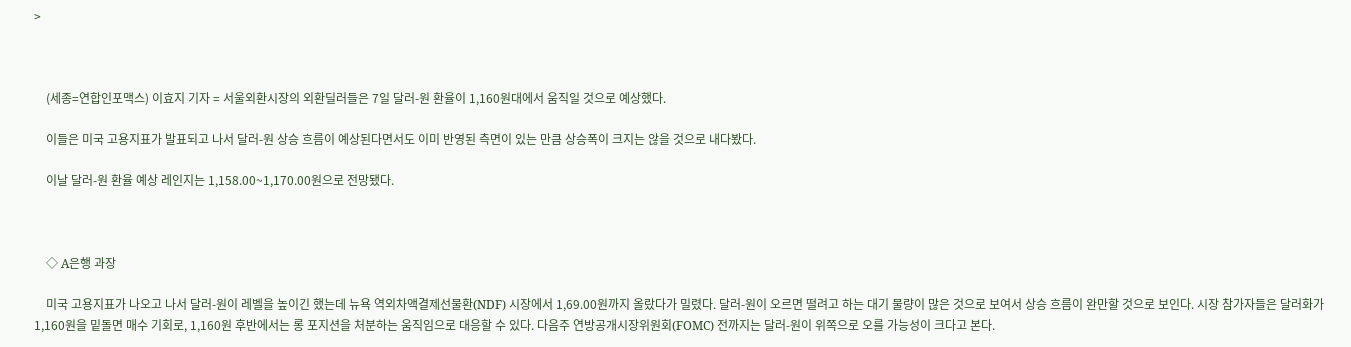>



    (세종=연합인포맥스) 이효지 기자 = 서울외환시장의 외환딜러들은 7일 달러-원 환율이 1,160원대에서 움직일 것으로 예상했다.

    이들은 미국 고용지표가 발표되고 나서 달러-원 상승 흐름이 예상된다면서도 이미 반영된 측면이 있는 만큼 상승폭이 크지는 않을 것으로 내다봤다.

    이날 달러-원 환율 예상 레인지는 1,158.00~1,170.00원으로 전망됐다.



    ◇ A은행 과장

    미국 고용지표가 나오고 나서 달러-원이 레벨을 높이긴 했는데 뉴욕 역외차액결제선물환(NDF) 시장에서 1,69.00원까지 올랐다가 밀렸다. 달러-원이 오르면 떨려고 하는 대기 물량이 많은 것으로 보여서 상승 흐름이 완만할 것으로 보인다. 시장 참가자들은 달러화가 1,160원을 밑돌면 매수 기회로, 1,160원 후반에서는 롱 포지션을 처분하는 움직임으로 대응할 수 있다. 다음주 연방공개시장위원회(FOMC) 전까지는 달러-원이 위쪽으로 오를 가능성이 크다고 본다.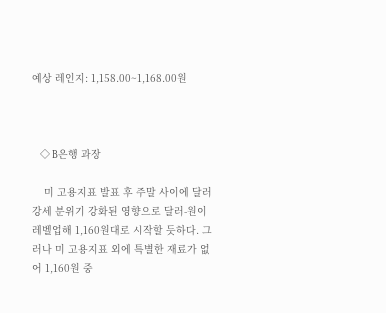예상 레인지: 1,158.00~1,168.00원



    ◇ B은행 과장

    미 고용지표 발표 후 주말 사이에 달러 강세 분위기 강화된 영향으로 달러-원이 레벨업해 1,160원대로 시작할 듯하다. 그러나 미 고용지표 외에 특별한 재료가 없어 1,160원 중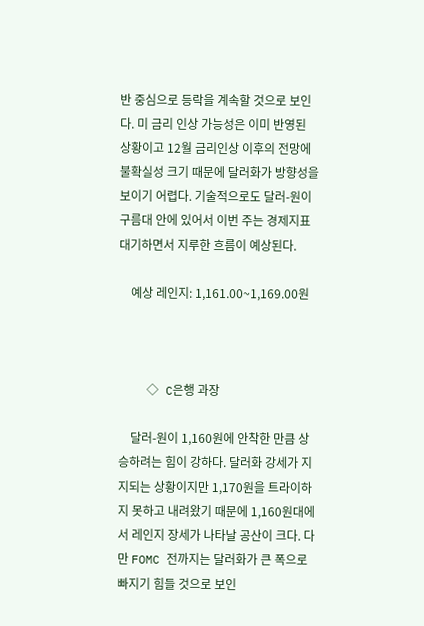반 중심으로 등락을 계속할 것으로 보인다. 미 금리 인상 가능성은 이미 반영된 상황이고 12월 금리인상 이후의 전망에 불확실성 크기 때문에 달러화가 방향성을 보이기 어렵다. 기술적으로도 달러-원이 구름대 안에 있어서 이번 주는 경제지표 대기하면서 지루한 흐름이 예상된다.

    예상 레인지: 1,161.00~1,169.00원



    ◇ C은행 과장

    달러-원이 1,160원에 안착한 만큼 상승하려는 힘이 강하다. 달러화 강세가 지지되는 상황이지만 1,170원을 트라이하지 못하고 내려왔기 때문에 1,160원대에서 레인지 장세가 나타날 공산이 크다. 다만 FOMC 전까지는 달러화가 큰 폭으로 빠지기 힘들 것으로 보인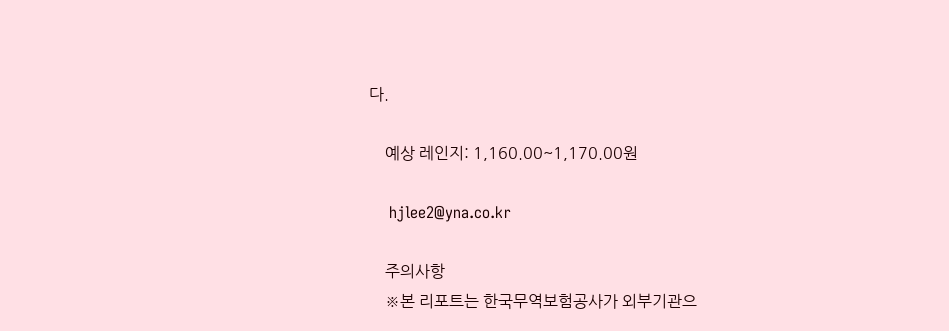다.

    예상 레인지: 1,160.00~1,170.00원

    hjlee2@yna.co.kr

    주의사항
    ※본 리포트는 한국무역보험공사가 외부기관으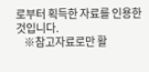로부터 획득한 자료를 인용한 것입니다.
    ※참고자료로만 활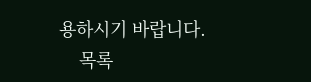용하시기 바랍니다.
    목록